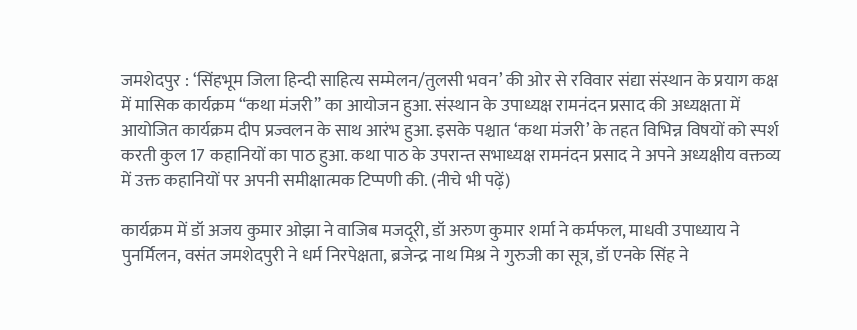जमशेदपुर : ‘सिंहभूम जिला हिन्दी साहित्य सम्मेलन/तुलसी भवन’ की ओर से रविवार संद्या संस्थान के प्रयाग कक्ष में मासिक कार्यक्रम “कथा मंजरी” का आयोजन हुआ. संस्थान के उपाध्यक्ष रामनंदन प्रसाद की अध्यक्षता में आयोजित कार्यक्रम दीप प्रज्वलन के साथ आरंभ हुआ. इसके पश्चात ‘कथा मंजरी’ के तहत विभिन्न विषयों को स्पर्श करती कुल 17 कहानियों का पाठ हुआ. कथा पाठ के उपरान्त सभाध्यक्ष रामनंदन प्रसाद ने अपने अध्यक्षीय वक्तव्य में उक्त कहानियों पर अपनी समीक्षात्मक टिप्पणी की. (नीचे भी पढ़ें)

कार्यक्रम में डॉ अजय कुमार ओझा ने वाजिब मजदूरी, डॉ अरुण कुमार शर्मा ने कर्मफल, माधवी उपाध्याय ने पुनर्मिलन, वसंत जमशेदपुरी ने धर्म निरपेक्षता, ब्रजेन्द्र नाथ मिश्र ने गुरुजी का सूत्र, डॉ एनके सिंह ने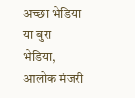अच्छा भेडिया या बुरा भेडिया, आलोक मंजरी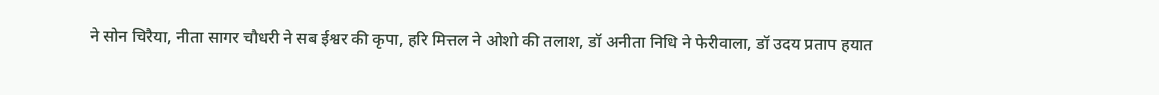ने सोन चिरैया, नीता सागर चौधरी ने सब ईश्वर की कृपा, हरि मित्तल ने ओशो की तलाश, डॉ अनीता निधि ने फेरीवाला, डॉ उदय प्रताप हयात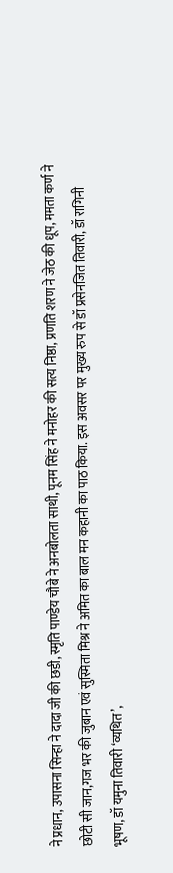ने प्रधान, उपासना सिन्हा ने दादा जी की छडी, स्मृति पाण्डेय चौबे ने अनबोलता साथी, पूनम सिंह ने मनोहर की सत्य निष्ठा, प्रणति शरण ने जेठ की धूप, ममता कर्ण ने छोटी सी जान,गज भर की जुबान एवं सुस्मिता मिश्र ने अमित का बाल मन कहानी का पाठ किया. इस अवसर पर मुख्य रुप से डॉ प्रसेनजित तिवारी, डॉ रागिनी भूषण, डॉ यमुना तिवारी ‘व्यथित’,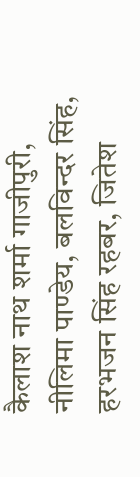कैलाश नाथ शर्मा गाजीपुरी, नीलिमा पाण्डेय, बलविन्दर सिंह, हरभजन सिंह रहबर, जितेश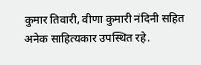कुमार तिवारी, वीणा कुमारी नंदिनी सहित अनेक साहित्यकार उपस्थित रहे.